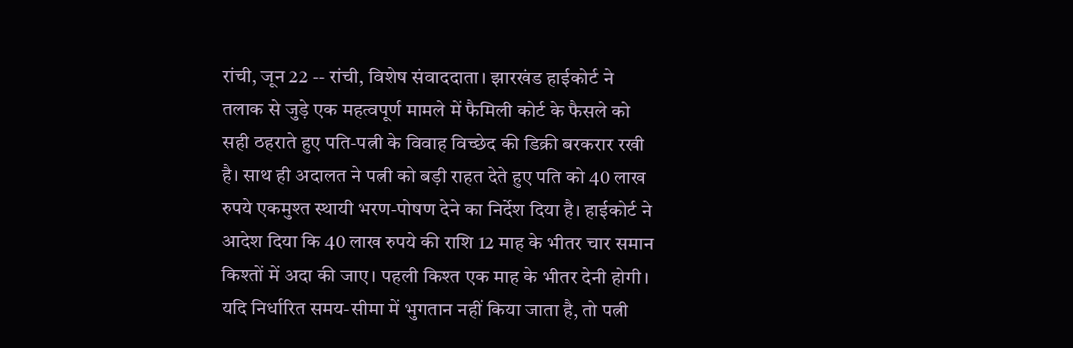रांची, जून 22 -- रांची, विशेष संवाददाता। झारखंड हाईकोर्ट ने तलाक से जुड़े एक महत्वपूर्ण मामले में फैमिली कोर्ट के फैसले को सही ठहराते हुए पति-पत्नी के विवाह विच्छेद की डिक्री बरकरार रखी है। साथ ही अदालत ने पत्नी को बड़ी राहत देते हुए पति को 40 लाख रुपये एकमुश्त स्थायी भरण-पोषण देने का निर्देश दिया है। हाईकोर्ट ने आदेश दिया कि 40 लाख रुपये की राशि 12 माह के भीतर चार समान किश्तों में अदा की जाए। पहली किश्त एक माह के भीतर देनी होगी। यदि निर्धारित समय-सीमा में भुगतान नहीं किया जाता है, तो पत्नी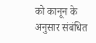को कानून के अनुसार संबंधित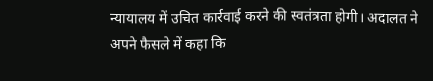न्यायालय में उचित कार्रवाई करने की स्वतंत्रता होगी। अदालत ने अपने फैसले में कहा कि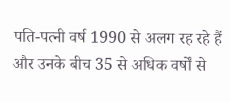पति-पत्नी वर्ष 1990 से अलग रह रहे हैं और उनके बीच 35 से अधिक वर्षों से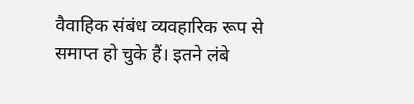वैवाहिक संबंध व्यवहारिक रूप से समाप्त हो चुके हैं। इतने लंबे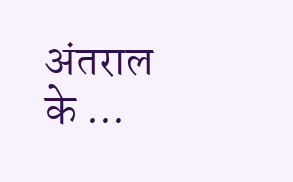अंतराल के ...